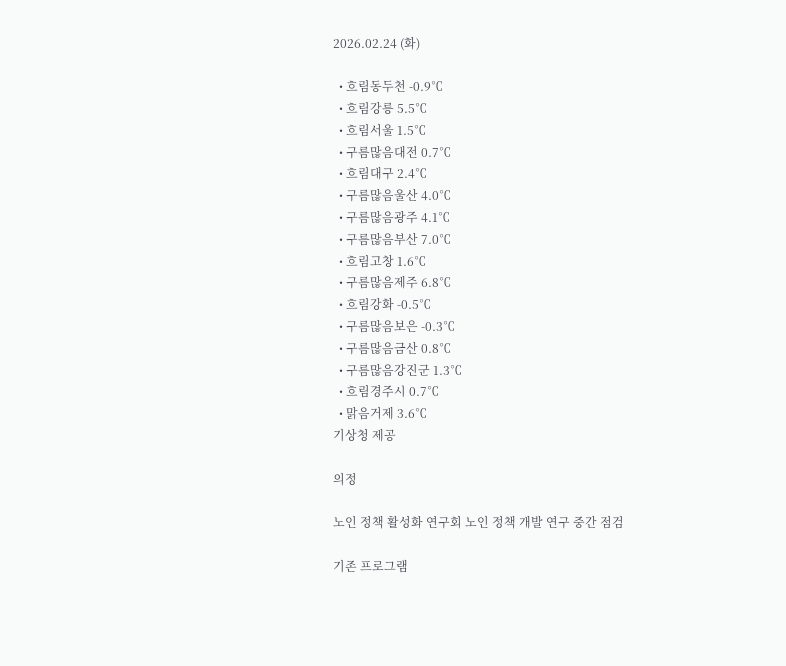2026.02.24 (화)

  • 흐림동두천 -0.9℃
  • 흐림강릉 5.5℃
  • 흐림서울 1.5℃
  • 구름많음대전 0.7℃
  • 흐림대구 2.4℃
  • 구름많음울산 4.0℃
  • 구름많음광주 4.1℃
  • 구름많음부산 7.0℃
  • 흐림고창 1.6℃
  • 구름많음제주 6.8℃
  • 흐림강화 -0.5℃
  • 구름많음보은 -0.3℃
  • 구름많음금산 0.8℃
  • 구름많음강진군 1.3℃
  • 흐림경주시 0.7℃
  • 맑음거제 3.6℃
기상청 제공

의정

노인 정책 활성화 연구회 노인 정책 개발 연구 중간 점검

기존 프로그램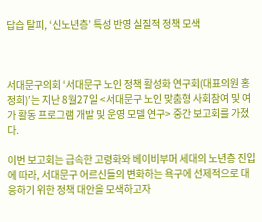답습 탈피, ‘신노년층’ 특성 반영 실질적 정책 모색



서대문구의회 ‘서대문구 노인 정책 활성화 연구회(대표의원 홍정희)’는 지난 8월27일 <서대문구 노인 맞춤형 사회참여 및 여가 활동 프로그램 개발 및 운영 모델 연구> 중간 보고회를 가졌다.

이번 보고회는 급속한 고령화와 베이비부머 세대의 노년층 진입에 따라, 서대문구 어르신들의 변화하는 욕구에 선제적으로 대응하기 위한 정책 대안을 모색하고자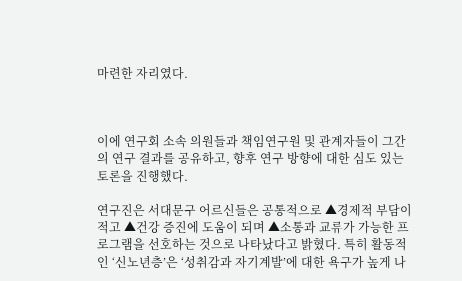마련한 자리였다.



이에 연구회 소속 의원들과 책임연구원 및 관계자들이 그간의 연구 결과를 공유하고, 향후 연구 방향에 대한 심도 있는 토론을 진행했다.

연구진은 서대문구 어르신들은 공통적으로 ▲경제적 부담이 적고 ▲건강 증진에 도움이 되며 ▲소통과 교류가 가능한 프로그램을 선호하는 것으로 나타났다고 밝혔다. 특히 활동적인 ‘신노년층’은 ‘성취감과 자기계발’에 대한 욕구가 높게 나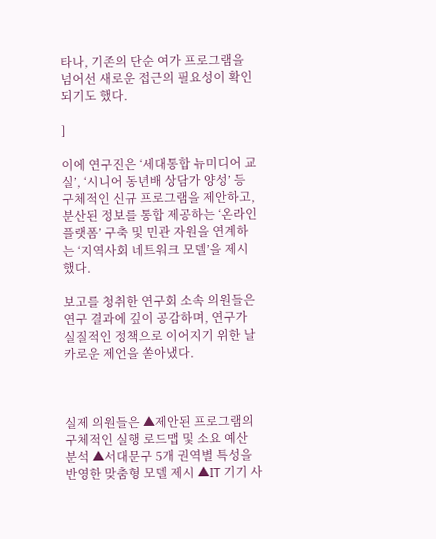타나, 기존의 단순 여가 프로그램을 넘어선 새로운 접근의 필요성이 확인되기도 했다.

]

이에 연구진은 ‘세대통합 뉴미디어 교실’, ‘시니어 동년배 상담가 양성’ 등 구체적인 신규 프로그램을 제안하고, 분산된 정보를 통합 제공하는 ‘온라인 플랫폼’ 구축 및 민관 자원을 연계하는 ‘지역사회 네트워크 모델’을 제시했다.

보고를 청취한 연구회 소속 의원들은 연구 결과에 깊이 공감하며, 연구가 실질적인 정책으로 이어지기 위한 날카로운 제언을 쏟아냈다.



실제 의원들은 ▲제안된 프로그램의 구체적인 실행 로드맵 및 소요 예산 분석 ▲서대문구 5개 권역별 특성을 반영한 맞춤형 모델 제시 ▲IT 기기 사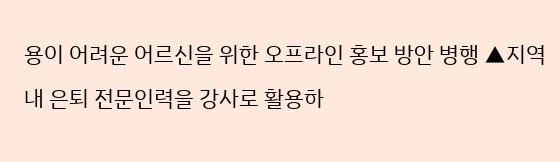용이 어려운 어르신을 위한 오프라인 홍보 방안 병행 ▲지역 내 은퇴 전문인력을 강사로 활용하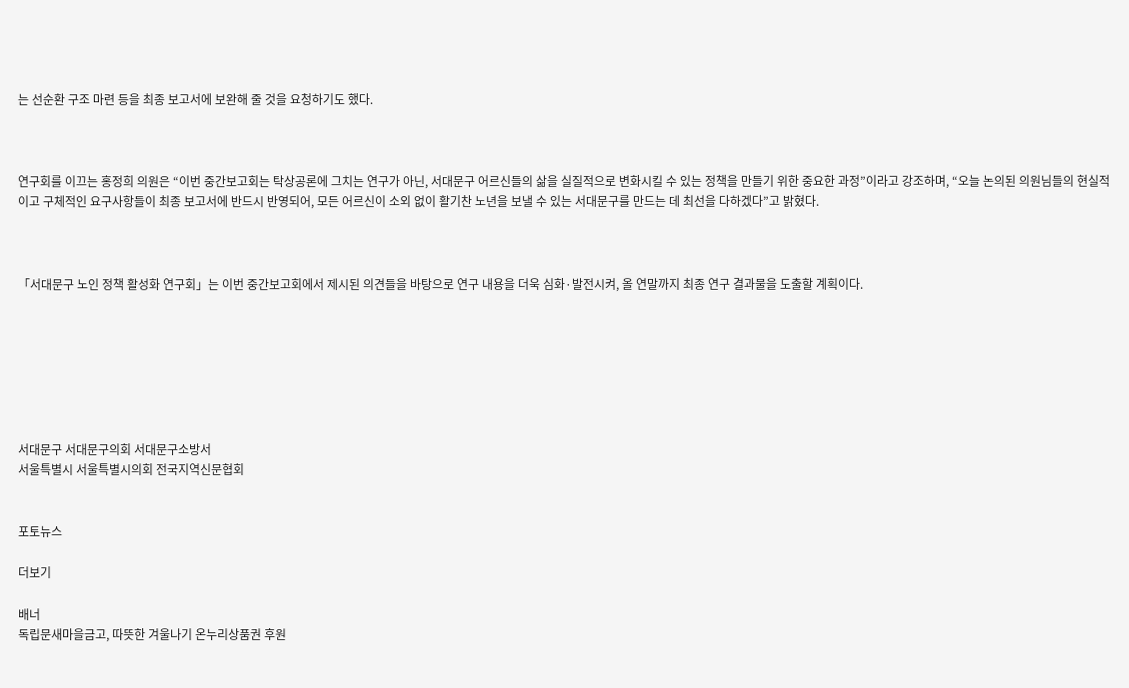는 선순환 구조 마련 등을 최종 보고서에 보완해 줄 것을 요청하기도 했다.



연구회를 이끄는 홍정희 의원은 “이번 중간보고회는 탁상공론에 그치는 연구가 아닌, 서대문구 어르신들의 삶을 실질적으로 변화시킬 수 있는 정책을 만들기 위한 중요한 과정”이라고 강조하며, “오늘 논의된 의원님들의 현실적이고 구체적인 요구사항들이 최종 보고서에 반드시 반영되어, 모든 어르신이 소외 없이 활기찬 노년을 보낼 수 있는 서대문구를 만드는 데 최선을 다하겠다”고 밝혔다.



「서대문구 노인 정책 활성화 연구회」는 이번 중간보고회에서 제시된 의견들을 바탕으로 연구 내용을 더욱 심화·발전시켜, 올 연말까지 최종 연구 결과물을 도출할 계획이다.







서대문구 서대문구의회 서대문구소방서
서울특별시 서울특별시의회 전국지역신문협회


포토뉴스

더보기

배너
독립문새마을금고, 따뜻한 겨울나기 온누리상품권 후원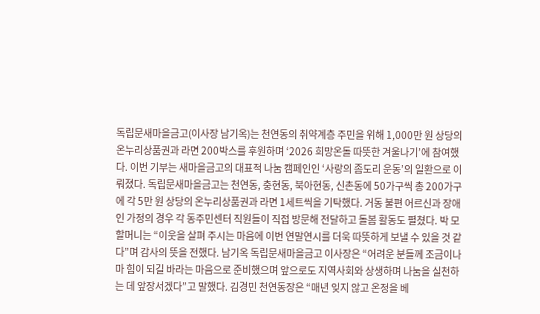독립문새마을금고(이사장 남기옥)는 천연동의 취약계층 주민을 위해 1,000만 원 상당의 온누리상품권과 라면 200박스를 후원하며 ‘2026 희망온돌 따뜻한 겨울나기’에 참여했다. 이번 기부는 새마을금고의 대표적 나눔 캠페인인 ‘사랑의 좀도리 운동’의 일환으로 이뤄졌다. 독립문새마을금고는 천연동, 충현동, 북아현동, 신촌동에 50가구씩 총 200가구에 각 5만 원 상당의 온누리상품권과 라면 1세트씩을 기탁했다. 거동 불편 어르신과 장애인 가정의 경우 각 동주민센터 직원들이 직접 방문해 전달하고 돌봄 활동도 펼쳤다. 박 모 할머니는 “이웃을 살펴 주시는 마음에 이번 연말연시를 더욱 따뜻하게 보낼 수 있을 것 같다”며 감사의 뜻을 전했다. 남기옥 독립문새마을금고 이사장은 “어려운 분들께 조금이나마 힘이 되길 바라는 마음으로 준비했으며 앞으로도 지역사회와 상생하며 나눔을 실천하는 데 앞장서겠다”고 말했다. 김경민 천연동장은 “매년 잊지 않고 온정을 베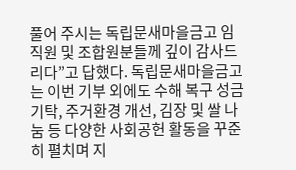풀어 주시는 독립문새마을금고 임직원 및 조합원분들께 깊이 감사드리다”고 답했다. 독립문새마을금고는 이번 기부 외에도 수해 복구 성금 기탁, 주거환경 개선, 김장 및 쌀 나눔 등 다양한 사회공헌 활동을 꾸준히 펼치며 지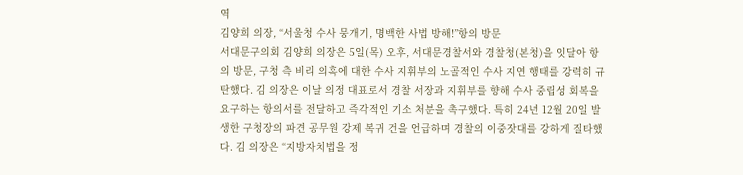역
김양희 의장, “서울청 수사 뭉개기, 명백한 사법 방해!”항의 방문
서대문구의회 김양희 의장은 5일(목) 오후, 서대문경찰서와 경찰청(본청)을 잇달아 항의 방문, 구청 측 비리 의혹에 대한 수사 지휘부의 노골적인 수사 지연 행태를 강력히 규탄했다. 김 의장은 이날 의정 대표로서 경찰 서장과 지휘부를 향해 수사 중립성 회복을 요구하는 항의서를 전달하고 즉각적인 기소 처분을 촉구했다. 특히 24년 12월 20일 발생한 구청장의 파견 공무원 강제 복귀 건을 언급하며 경찰의 이중잣대를 강하게 질타했다. 김 의장은 “지방자치법을 정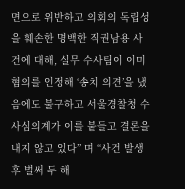면으로 위반하고 의회의 독립성을 훼손한 명백한 직권남용 사건에 대해, 실무 수사팀이 이미 혐의를 인정해 ‘송치 의견’을 냈음에도 불구하고 서울경찰청 수사심의계가 이를 붙들고 결론을 내지 않고 있다” 며 “사건 발생 후 벌써 두 해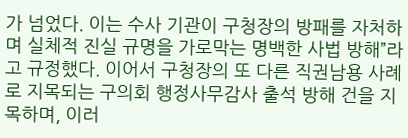가 넘었다. 이는 수사 기관이 구청장의 방패를 자처하며 실체적 진실 규명을 가로막는 명백한 사법 방해”라고 규정했다. 이어서 구청장의 또 다른 직권남용 사례로 지목되는 구의회 행정사무감사 출석 방해 건을 지목하며, 이러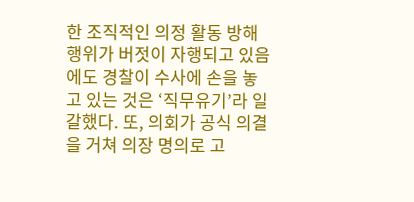한 조직적인 의정 활동 방해 행위가 버젓이 자행되고 있음에도 경찰이 수사에 손을 놓고 있는 것은 ‘직무유기’라 일갈했다. 또, 의회가 공식 의결을 거쳐 의장 명의로 고